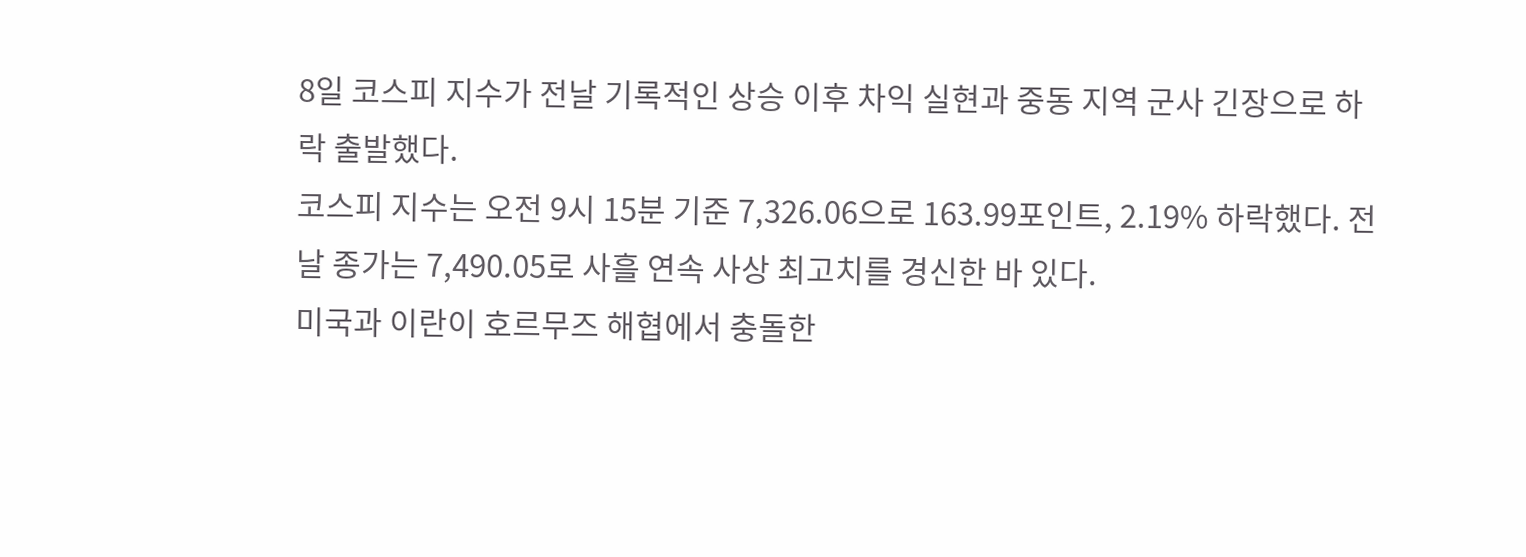8일 코스피 지수가 전날 기록적인 상승 이후 차익 실현과 중동 지역 군사 긴장으로 하락 출발했다.
코스피 지수는 오전 9시 15분 기준 7,326.06으로 163.99포인트, 2.19% 하락했다. 전날 종가는 7,490.05로 사흘 연속 사상 최고치를 경신한 바 있다.
미국과 이란이 호르무즈 해협에서 충돌한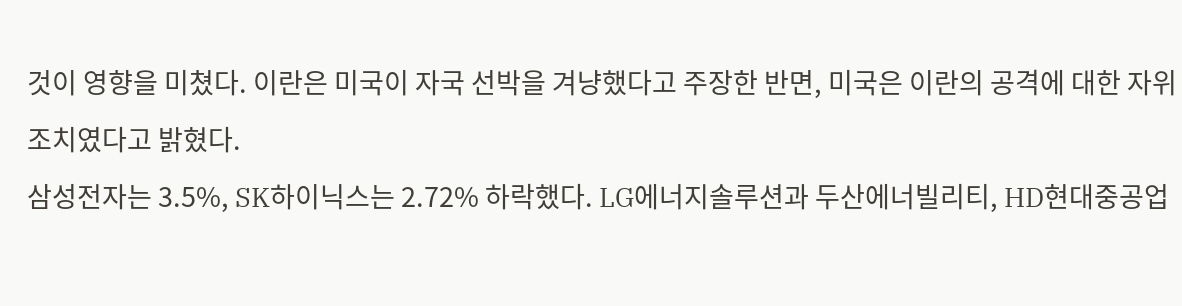것이 영향을 미쳤다. 이란은 미국이 자국 선박을 겨냥했다고 주장한 반면, 미국은 이란의 공격에 대한 자위 조치였다고 밝혔다.
삼성전자는 3.5%, SK하이닉스는 2.72% 하락했다. LG에너지솔루션과 두산에너빌리티, HD현대중공업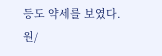등도 약세를 보였다. 원/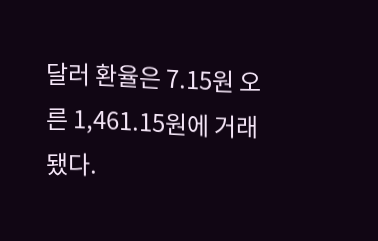달러 환율은 7.15원 오른 1,461.15원에 거래됐다.